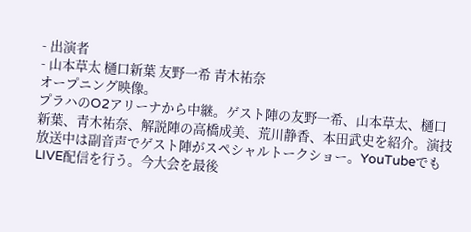- 出演者
- 山本草太 樋口新葉 友野一希 青木祐奈
オープニング映像。
プラハのO2アリーナから中継。ゲスト陣の友野一希、山本草太、樋口新葉、青木祐奈、解説陣の高橋成美、荒川静香、本田武史を紹介。演技放送中は副音声でゲスト陣がスペシャルトークショー。YouTubeでもLIVE配信を行う。今大会を最後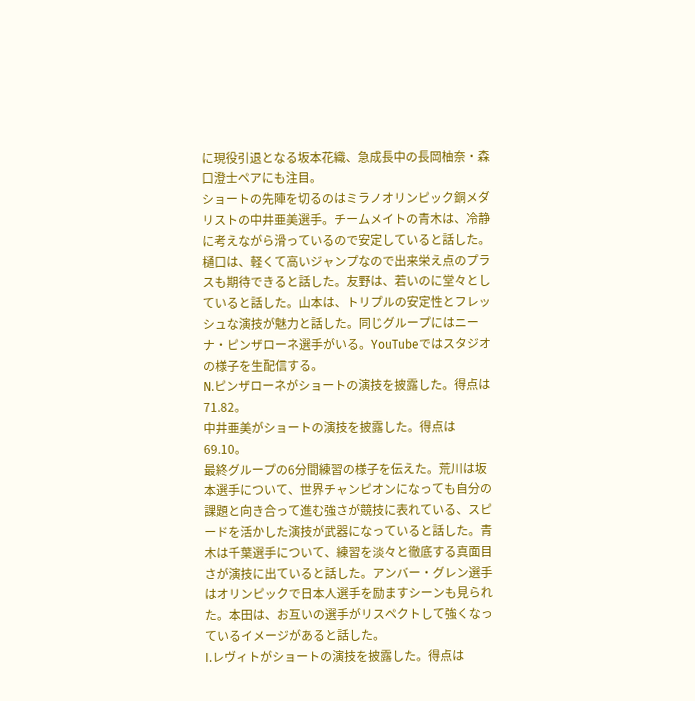に現役引退となる坂本花織、急成長中の長岡柚奈・森口澄士ペアにも注目。
ショートの先陣を切るのはミラノオリンピック銅メダリストの中井亜美選手。チームメイトの青木は、冷静に考えながら滑っているので安定していると話した。樋口は、軽くて高いジャンプなので出来栄え点のプラスも期待できると話した。友野は、若いのに堂々としていると話した。山本は、トリプルの安定性とフレッシュな演技が魅力と話した。同じグループにはニーナ・ピンザローネ選手がいる。YouTubeではスタジオの様子を生配信する。
N.ピンザローネがショートの演技を披露した。得点は71.82。
中井亜美がショートの演技を披露した。得点は69.10。
最終グループの6分間練習の様子を伝えた。荒川は坂本選手について、世界チャンピオンになっても自分の課題と向き合って進む強さが競技に表れている、スピードを活かした演技が武器になっていると話した。青木は千葉選手について、練習を淡々と徹底する真面目さが演技に出ていると話した。アンバー・グレン選手はオリンピックで日本人選手を励ますシーンも見られた。本田は、お互いの選手がリスペクトして強くなっているイメージがあると話した。
I.レヴィトがショートの演技を披露した。得点は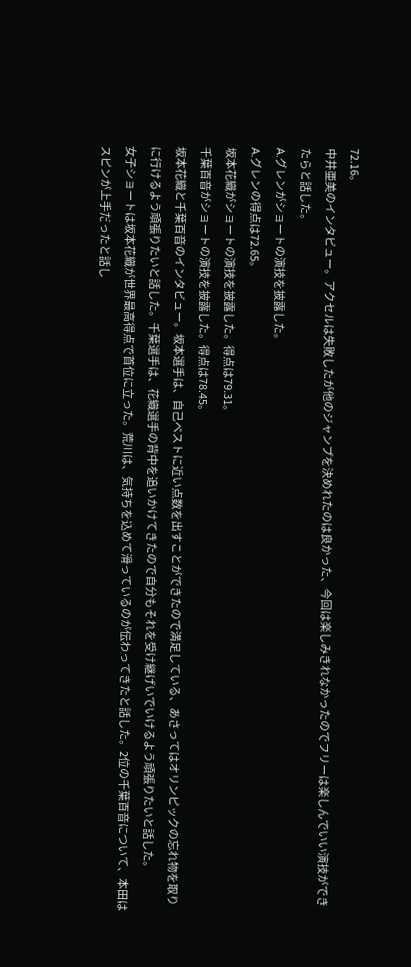72.16。
中井亜美のインタビュー。アクセルは失敗したが他のジャンプを決めれたのは良かった、今回は楽しみきれなかったのでフリーは楽しんでいい演技ができたらと話した。
A.グレンがショートの演技を披露した。
A.グレンの得点は72.65。
坂本花織がショートの演技を披露した。得点は79.31。
千葉百音がショートの演技を披露した。得点は78.45。
坂本花織と千葉百音のインタビュー。坂本選手は、自己ベストに近い点数を出すことができたので満足している、あさってはオリンピックの忘れ物を取りに行けるよう頑張りたいと話した。千葉選手は、花織選手の背中を追いかけてきたので自分もそれを受け継げいでいけるよう頑張りたいと話した。
女子ショートは坂本花織が世界最高得点で首位に立った。荒川は、気持ちを込めて滑っているのが伝わってきたと話した。2位の千葉百音について、本田はスピンが上手だったと話し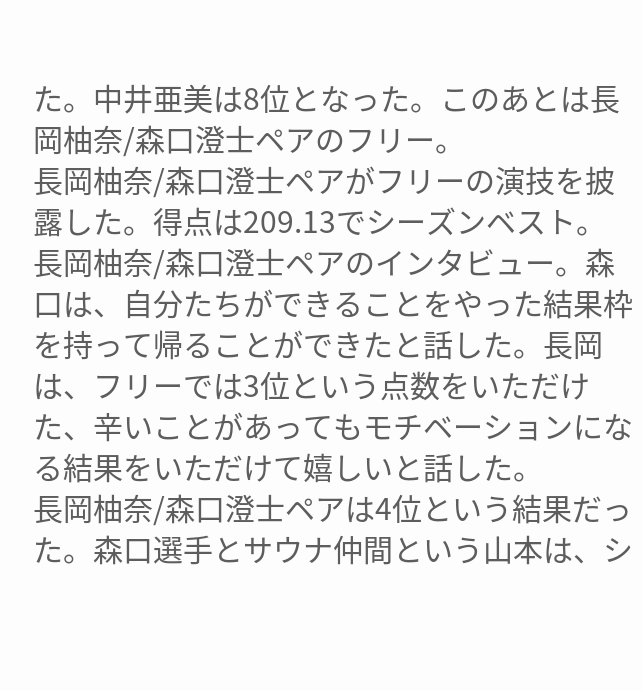た。中井亜美は8位となった。このあとは長岡柚奈/森口澄士ペアのフリー。
長岡柚奈/森口澄士ペアがフリーの演技を披露した。得点は209.13でシーズンベスト。
長岡柚奈/森口澄士ペアのインタビュー。森口は、自分たちができることをやった結果枠を持って帰ることができたと話した。長岡は、フリーでは3位という点数をいただけた、辛いことがあってもモチベーションになる結果をいただけて嬉しいと話した。
長岡柚奈/森口澄士ペアは4位という結果だった。森口選手とサウナ仲間という山本は、シ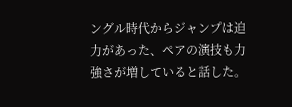ングル時代からジャンプは迫力があった、ペアの演技も力強さが増していると話した。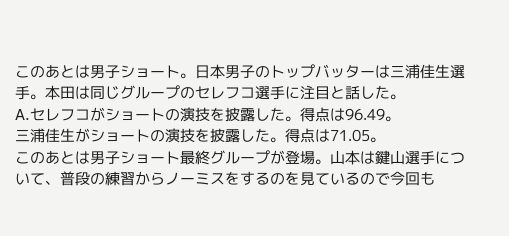このあとは男子ショート。日本男子のトップバッターは三浦佳生選手。本田は同じグループのセレフコ選手に注目と話した。
A.セレフコがショートの演技を披露した。得点は96.49。
三浦佳生がショートの演技を披露した。得点は71.05。
このあとは男子ショート最終グループが登場。山本は鍵山選手について、普段の練習からノーミスをするのを見ているので今回も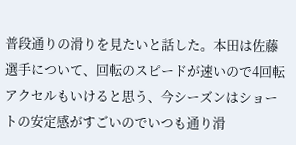普段通りの滑りを見たいと話した。本田は佐藤選手について、回転のスピードが速いので4回転アクセルもいけると思う、今シーズンはショートの安定感がすごいのでいつも通り滑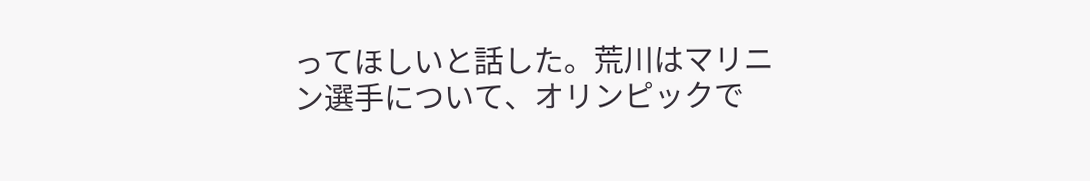ってほしいと話した。荒川はマリニン選手について、オリンピックで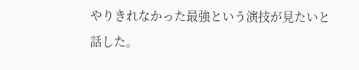やりきれなかった最強という演技が見たいと話した。